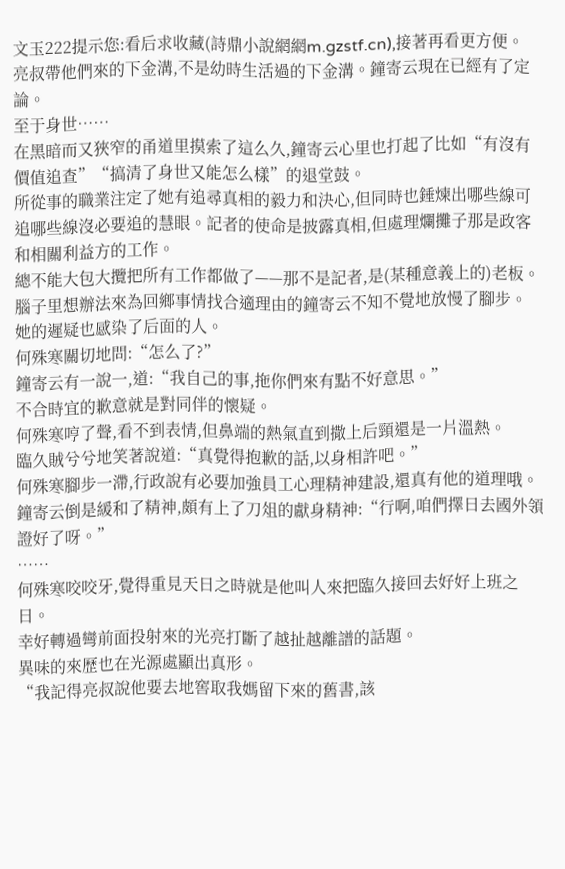文玉222提示您:看后求收藏(詩鼎小說網網m.gzstf.cn),接著再看更方便。
亮叔帶他們來的下金溝,不是幼時生活過的下金溝。鐘寄云現在已經有了定論。
至于身世……
在黑暗而又狹窄的甬道里摸索了這么久,鐘寄云心里也打起了比如“有沒有價值追查”“搞清了身世又能怎么樣”的退堂鼓。
所從事的職業注定了她有追尋真相的毅力和決心,但同時也錘煉出哪些線可追哪些線沒必要追的慧眼。記者的使命是披露真相,但處理爛攤子那是政客和相關利益方的工作。
總不能大包大攬把所有工作都做了——那不是記者,是(某種意義上的)老板。
腦子里想辦法來為回鄉事情找合適理由的鐘寄云不知不覺地放慢了腳步。她的遲疑也感染了后面的人。
何殊寒關切地問:“怎么了?”
鐘寄云有一說一,道:“我自己的事,拖你們來有點不好意思。”
不合時宜的歉意就是對同伴的懷疑。
何殊寒哼了聲,看不到表情,但鼻端的熱氣直到撒上后頸還是一片溫熱。
臨久賊兮兮地笑著說道:“真覺得抱歉的話,以身相許吧。”
何殊寒腳步一滯,行政說有必要加強員工心理精神建設,還真有他的道理哦。
鐘寄云倒是緩和了精神,頗有上了刀俎的獻身精神:“行啊,咱們擇日去國外領證好了呀。”
……
何殊寒咬咬牙,覺得重見天日之時就是他叫人來把臨久接回去好好上班之日。
幸好轉過彎前面投射來的光亮打斷了越扯越離譜的話題。
異味的來歷也在光源處顯出真形。
“我記得亮叔說他要去地窖取我媽留下來的舊書,該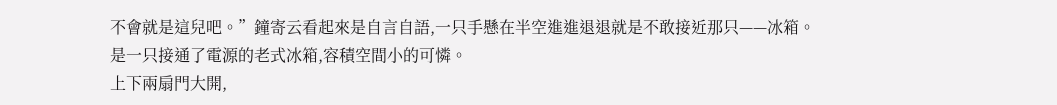不會就是這兒吧。”鐘寄云看起來是自言自語,一只手懸在半空進進退退就是不敢接近那只——冰箱。
是一只接通了電源的老式冰箱,容積空間小的可憐。
上下兩扇門大開,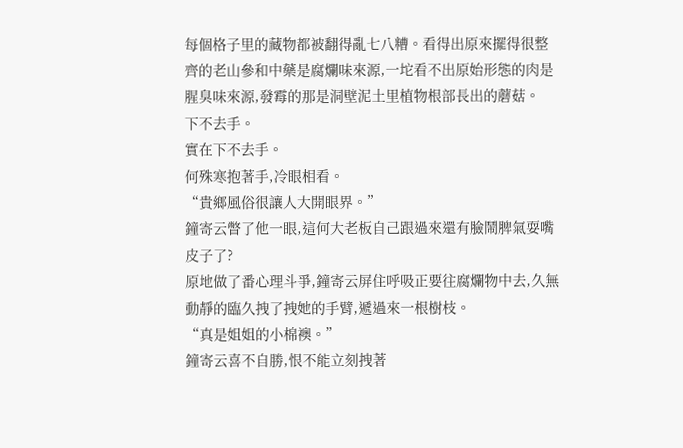每個格子里的藏物都被翻得亂七八糟。看得出原來擺得很整齊的老山參和中藥是腐爛味來源,一坨看不出原始形態的肉是腥臭味來源,發霉的那是洞壁泥土里植物根部長出的蘑菇。
下不去手。
實在下不去手。
何殊寒抱著手,冷眼相看。
“貴鄉風俗很讓人大開眼界。”
鐘寄云瞥了他一眼,這何大老板自己跟過來還有臉鬧脾氣耍嘴皮子了?
原地做了番心理斗爭,鐘寄云屏住呼吸正要往腐爛物中去,久無動靜的臨久拽了拽她的手臂,遞過來一根樹枝。
“真是姐姐的小棉襖。”
鐘寄云喜不自勝,恨不能立刻拽著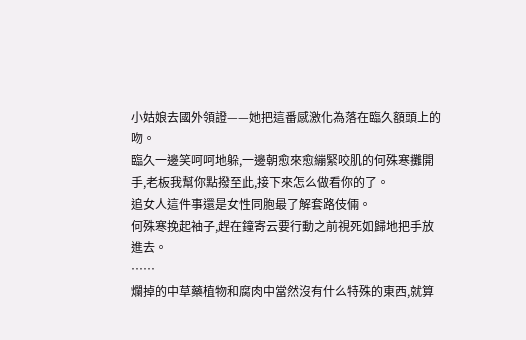小姑娘去國外領證——她把這番感激化為落在臨久額頭上的吻。
臨久一邊笑呵呵地躲,一邊朝愈來愈繃緊咬肌的何殊寒攤開手,老板我幫你點撥至此,接下來怎么做看你的了。
追女人這件事還是女性同胞最了解套路伎倆。
何殊寒挽起袖子,趕在鐘寄云要行動之前視死如歸地把手放進去。
……
爛掉的中草藥植物和腐肉中當然沒有什么特殊的東西,就算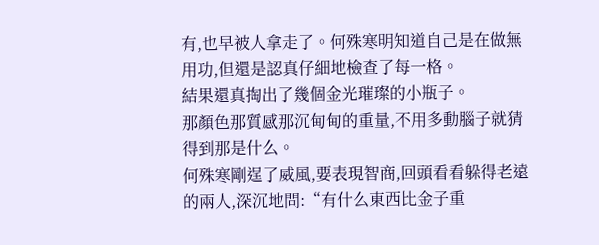有,也早被人拿走了。何殊寒明知道自己是在做無用功,但還是認真仔細地檢查了每一格。
結果還真掏出了幾個金光璀璨的小瓶子。
那顏色那質感那沉甸甸的重量,不用多動腦子就猜得到那是什么。
何殊寒剛逞了威風,要表現智商,回頭看看躲得老遠的兩人,深沉地問:“有什么東西比金子重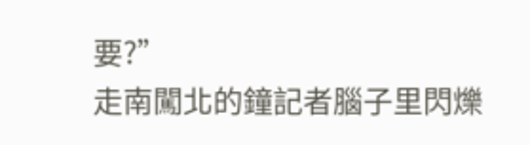要?”
走南闖北的鐘記者腦子里閃爍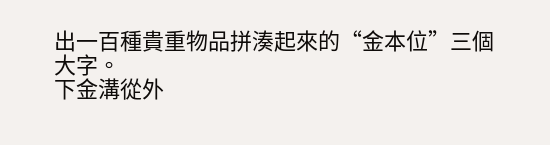出一百種貴重物品拼湊起來的“金本位”三個大字。
下金溝從外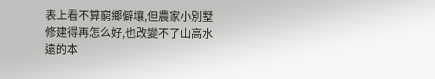表上看不算窮鄉僻壤,但農家小別墅修建得再怎么好,也改變不了山高水遠的本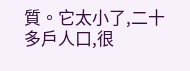質。它太小了,二十多戶人口,很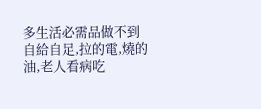多生活必需品做不到自給自足,拉的電,燒的油,老人看病吃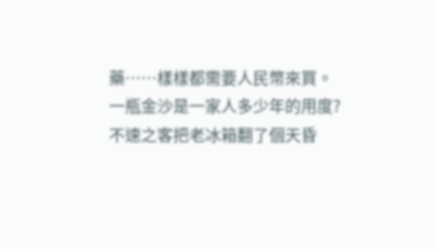藥……樣樣都需要人民幣來買。
一瓶金沙是一家人多少年的用度?
不速之客把老冰箱翻了個天昏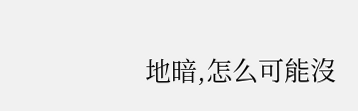地暗,怎么可能沒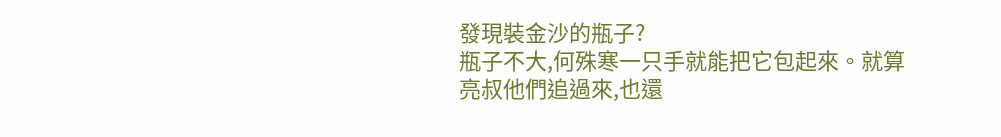發現裝金沙的瓶子?
瓶子不大,何殊寒一只手就能把它包起來。就算亮叔他們追過來,也還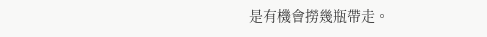是有機會撈幾瓶帶走。